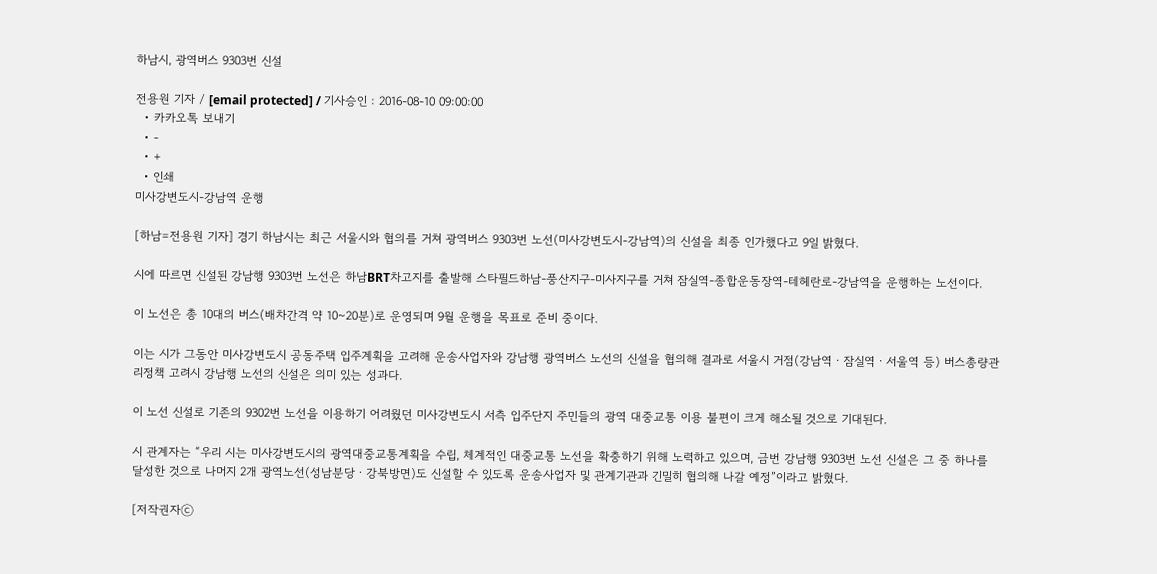하남시, 광역버스 9303번 신설

전용원 기자 / [email protected] / 기사승인 : 2016-08-10 09:00:00
  • 카카오톡 보내기
  • -
  • +
  • 인쇄
미사강변도시-강남역 운행

[하남=전용원 기자] 경기 하남시는 최근 서울시와 협의를 거쳐 광역버스 9303번 노선(미사강변도시-강남역)의 신설을 최종 인가했다고 9일 밝혔다.

시에 따르면 신설된 강남행 9303번 노선은 하남BRT차고지를 출발해 스타필드하남-풍산지구-미사지구를 거쳐 잠실역-종합운동장역-테헤란로-강남역을 운행하는 노선이다.

이 노선은 총 10대의 버스(배차간격 약 10~20분)로 운영되며 9월 운행을 목표로 준비 중이다.

이는 시가 그동안 미사강변도시 공동주택 입주계획을 고려해 운송사업자와 강남행 광역버스 노선의 신설을 협의해 결과로 서울시 거점(강남역ㆍ잠실역ㆍ서울역 등) 버스총량관리정책 고려시 강남행 노선의 신설은 의미 있는 성과다.

이 노선 신설로 기존의 9302번 노선을 이용하기 어려웠던 미사강변도시 서측 입주단지 주민들의 광역 대중교통 이용 불편이 크게 해소될 것으로 기대된다.

시 관계자는 “우리 시는 미사강변도시의 광역대중교통계획을 수립, 체계적인 대중교통 노선을 확충하기 위해 노력하고 있으며, 금번 강남행 9303번 노선 신설은 그 중 하나를 달성한 것으로 나머지 2개 광역노선(성남분당ㆍ강북방면)도 신설할 수 있도록 운송사업자 및 관계기관과 긴밀히 협의해 나갈 예정”이라고 밝혔다.

[저작권자ⓒ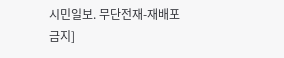시민일보. 무단전재-재배포 금지]